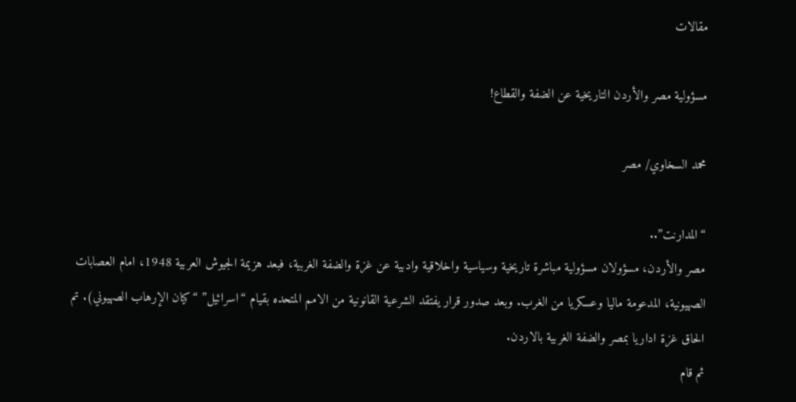مقالات

مسؤولية مصر والأردن التاريخية عن الضفة والقطاع!

محمد السخاوي/ مصر

“المدارنت”..
مصر والأردن، مسؤولان مسؤولية مباشرة تاريخية وسياسية واخلاقية وادبية عن غزة والضفة الغربية، فبعد هزيمة الجيوش العربية 1948، امام العصابات الصهيونية، المدعومة ماليا وعسكريا من الغرب. وبعد صدور قرار يفتقد الشرعية القانونية من الامم المتحده بقيام “اسرائيل” “كيان الإرهاب الصهيوني). تم الحاق غزة اداريا بمصر والضفة الغربية بالاردن.
ثم قام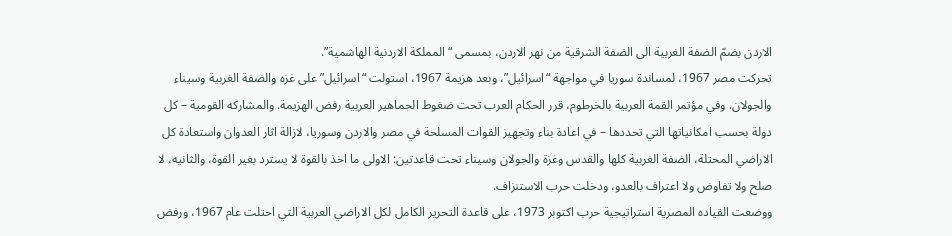الاردن بضمّ الضفة الغربية الى الضفة الشرقية من نهر الاردن، بمسمى “المملكة الاردنية الهاشمية”.
تحركت مصر 1967، لمساندة سوريا في مواجهة “اسرائيل”، وبعد هزيمة 1967، استولت “اسرائيل” على غزه والضفة الغربية وسيناء والجولان. وفي مؤتمر القمة العربية بالخرطوم، قرر الحكام العرب تحت ضغوط الجماهير العربية رفض الهزيمة. والمشاركه القومية – كل دولة بحسب امكانياتها التي تحددها – في اعادة بناء وتجهيز القوات المسلحة في مصر والاردن وسوريا، لازالة اثار العدوان واستعادة كل الاراضي المحتلة، الضفة الغربية كلها والقدس وغزة والجولان وسيناء تحت قاعدتين: الاولى ما اخذ بالقوة لا يسترد بغير القوة، والثانيه، لا صلح ولا تفاوض ولا اعتراف بالعدو، ودخلت حرب الاستنزاف.
ووضعت القياده المصرية استراتيجية حرب اكتوبر 1973، على قاعدة التحرير الكامل لكل الاراضي العربية التي احتلت عام 1967، ورفض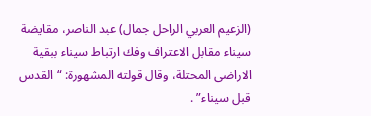(الزعيم العربي الراحل جمال) عبد الناصر، مقايضة سيناء مقابل الاعتراف وفك ارتباط سيناء ببقية الاراضى المحتلة، وقال قولته المشهورة: “القدس قبل سيناء” .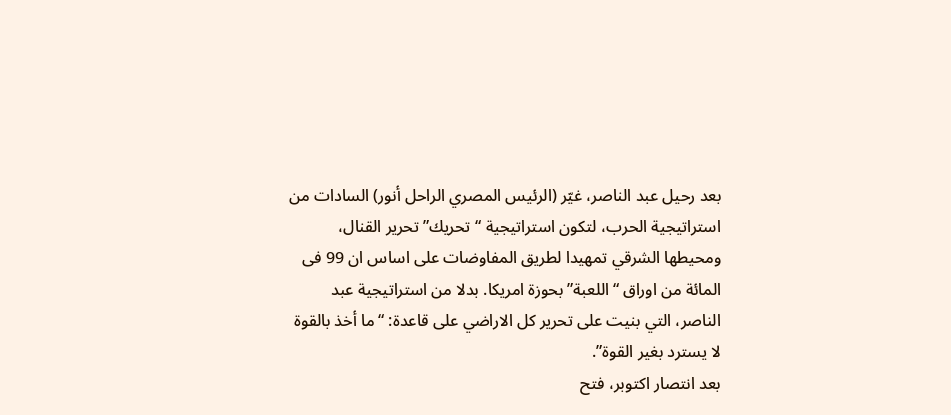بعد رحيل عبد الناصر، غيّر (الرئيس المصري الراحل أنور) السادات من استراتيجية الحرب، لتكون استراتيجية “تحريك” تحرير القنال، ومحيطها الشرقي تمهيدا لطريق المفاوضات على اساس ان 99 فى المائة من اوراق “اللعبة” بحوزة امريكا. بدلا من استراتيجية عبد الناصر، التي بنيت على تحرير كل الاراضي على قاعدة: “ما أخذ بالقوة لا يسترد بغير القوة”.
بعد انتصار اكتوبر، فتح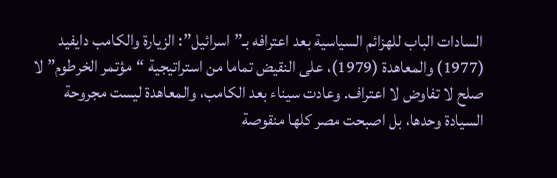السادات الباب للهزائم السياسية بعد اعترافه بـ”اسرائيل”: الزيارة والكامب دايفيد (1977) والمعاهدة (1979)، على النقيض تماما من استراتيجية “مؤتمر الخرطوم” لا صلح لا تفاوض لا اعتراف. وعادت سيناء بعد الكامب، والمعاهدة ليست مجروحة السيادة وحدها، بل اصبحت مصر كلها منقوصة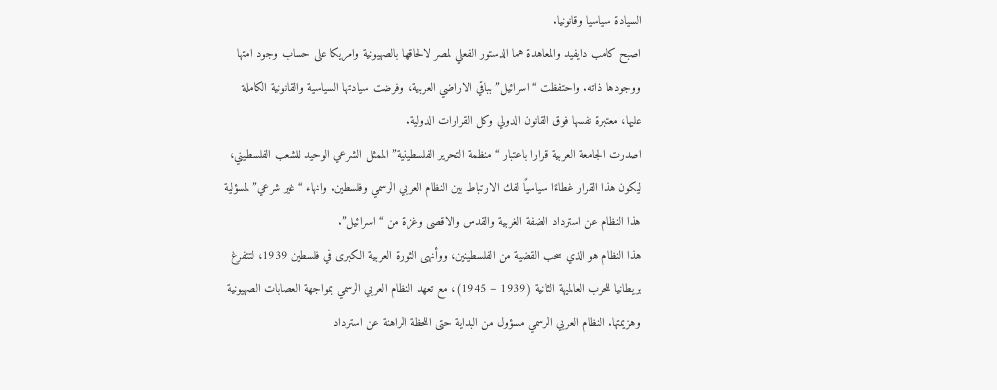السيادة سياسيا وقانونيا.
اصبح كامب دايفيد والمعاهدة هما الدستور الفعلي لمصر لالحاقها بالصهيونية وامريكا على حساب وجود امتها ووجودها ذاته. واحتفظت “اسرائيل” بباقي الاراضي العربية، وفرضت سيادتها السياسية والقانونية الكاملة عليها، معتبرة نفسها فوق القانون الدولي وكل القرارات الدولية.
اصدرت الجامعة العربية قرارا باعتبار “منظمة التحرير الفلسطينية” الممثل الشرعي الوحيد للشعب الفلسطيني، ليكون هذا القرار غطاءًا سياسيًا لفك الارتباط بين النظام العربي الرسمي وفلسطين. وانهاء “غير شرعي” لمسؤلية هذا النظام عن استرداد الضفة الغربية والقدس والاقصى وغزة من “اسرائيل”.
هذا النظام هو الذي سحب القضية من الفلسطينين، ووأنهى الثورة العربية الكبرى في فلسطين 1939، لتتفرغ بريطانيا للحرب العالميهة الثانية (1939 – 1945)، مع تعهد النظام العربي الرسمي بمواجهة العصابات الصهيونية وهزيمتها. النظام العربي الرسمي مسؤول من البداية حتى اللحظة الراهنة عن استرداد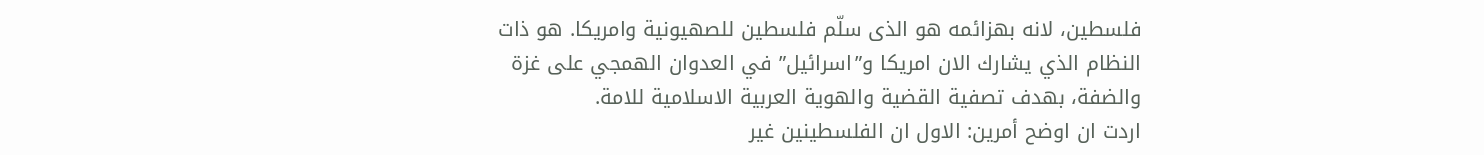فلسطين، لانه بهزائمه هو الذى سلّم فلسطين للصهيونية وامريكا. هو ذات النظام الذي يشارك الان امريكا و”اسرائيل” في العدوان الهمجي على غزة والضفة، بهدف تصفية القضية والهوية العربية الاسلامية للامة.
اردت ان اوضح أمرين: الاول ان الفلسطينين غير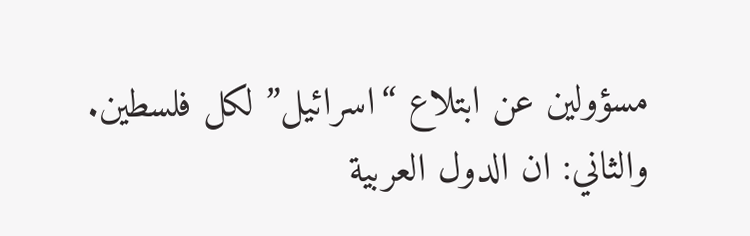مسؤولين عن ابتلاع “اسرائيل” لكل فلسطين.
والثاني: ان الدول العربية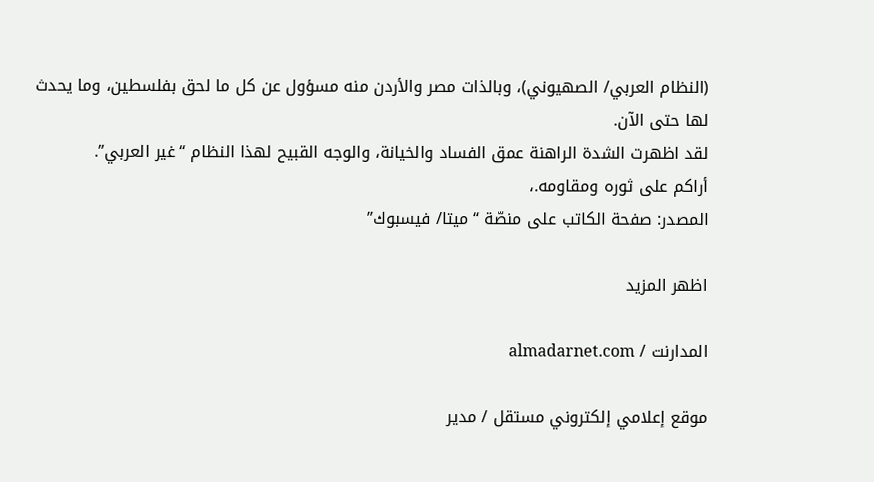(النظام العربي/ الصهيوني)، وبالذات مصر والأردن منه مسؤول عن كل ما لحق بفلسطين، وما يحدث لها حتى الآن.
لقد اظهرت الشدة الراهنة عمق الفساد والخيانة، والوجه القبيح لهذا النظام “غير العربي”.
أراكم على ثوره ومقاومه.،
المصدر: صفحة الكاتب على منصّة “ميتا/ فيسبوك”

اظهر المزيد

المدارنت / almadarnet.com

موقع إعلامي إلكتروني مستقل / مدير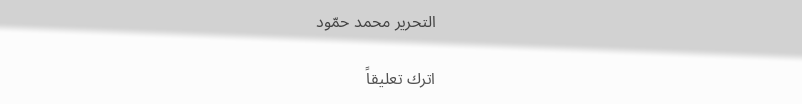التحرير محمد حمّود

اترك تعليقاً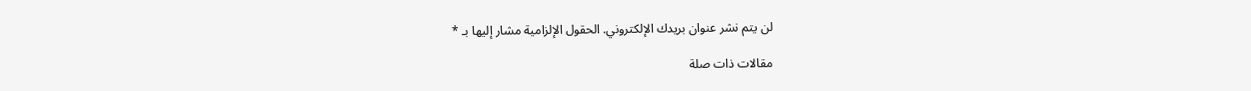لن يتم نشر عنوان بريدك الإلكتروني. الحقول الإلزامية مشار إليها بـ *

مقالات ذات صلة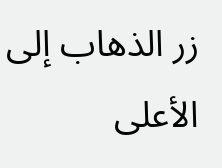زر الذهاب إلى الأعلى